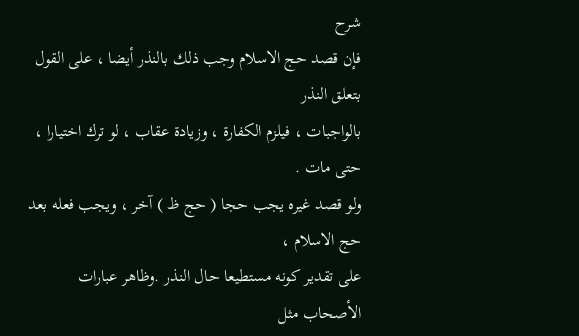شرح
فإن قصد حج الاسلام وجب ذلك بالنذر أيضا ، على القول بتعلق النذر
بالواجبات ، فيلزم الكفارة ، وزيادة عقاب ، لو ترك اختيارا ، حتى مات .
ولو قصد غيره يجب حجا ( حج ظ ) آخر ، ويجب فعله بعد حج الاسلام ،
على تقدير كونه مستطيعا حال النذر .وظاهر عبارات الأصحاب مثل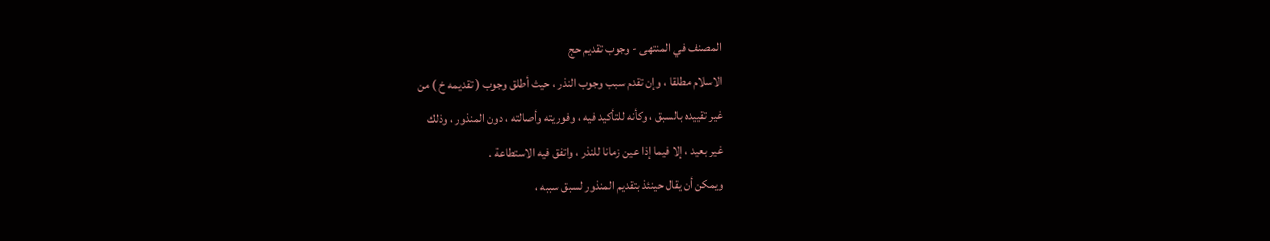المصنف في المنتهى - وجوب تقديم حج
الاسلام مطلقا ، وإن تقدم سبب وجوب النذر ، حيث أطلق وجوب ( تقديمه خ ) من
غير تقييده بالسبق ، وكأنه للتأكيد فيه ، وفوريته وأصالته ، دون المنذور ، وذلك
غير بعيد ، إلا فيما إذا عين زمانا للنذر ، واتفق فيه الاستطاعة .
ويمكن أن يقال حينئذ بتقديم المنذور لسبق سببه ،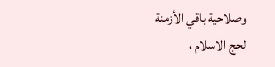وصلاحية باقي الأزمنة
لحج الاسلام ،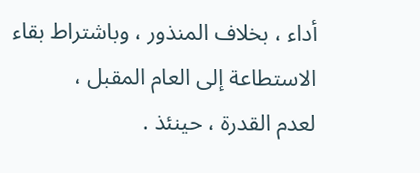أداء ، بخلاف المنذور ، وباشتراط بقاء الاستطاعة إلى العام المقبل ،
لعدم القدرة ، حينئذ .